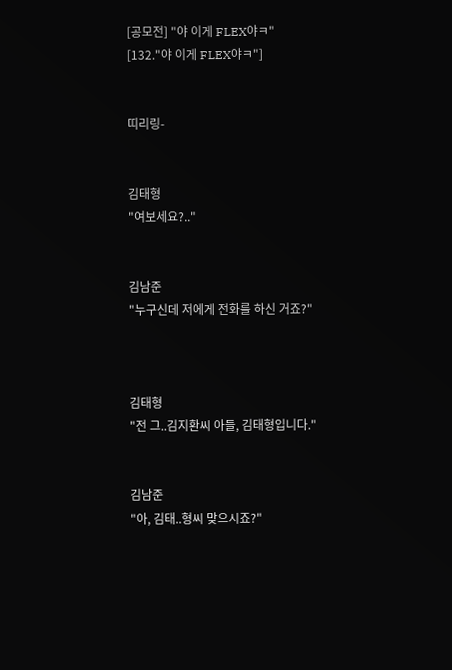[공모전] "야 이게 FLEX야ㅋ"
[132."야 이게 FLEX야ㅋ"]


띠리링-


김태형
"여보세요?.."


김남준
"누구신데 저에게 전화를 하신 거죠?"



김태형
"전 그..김지환씨 아들, 김태형입니다."


김남준
"아, 김태..형씨 맞으시죠?"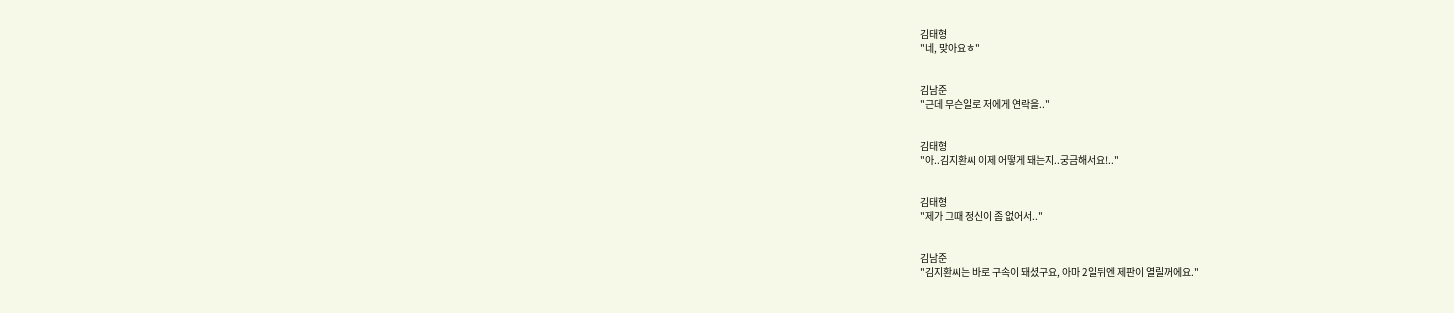김태형
"네, 맞아요ㅎ"


김남준
"근데 무슨일로 저에게 연락을.."


김태형
"아..김지환씨 이제 어떻게 돼는지..궁금해서요!.."


김태형
"제가 그때 정신이 좀 없어서.."


김남준
"김지환씨는 바로 구속이 돼셨구요, 아마 2일뒤엔 제판이 열릴꺼에요."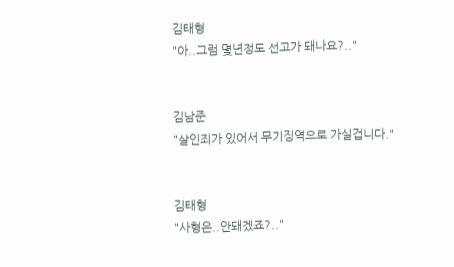김태형
"아..그럼 몇년정도 선고가 돼나요?.."


김남준
"살인죄가 있어서 무기징역으로 가실겁니다."


김태형
"사형은..안돼겠죠?.."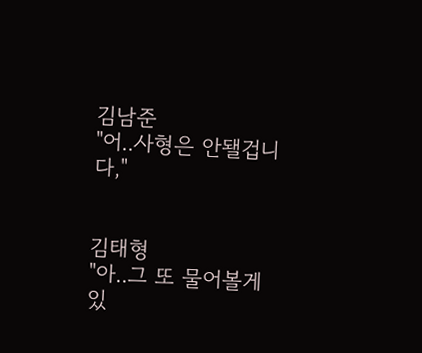김남준
"어..사형은 안됄겁니다,"


김태형
"아..그 또 물어볼게 있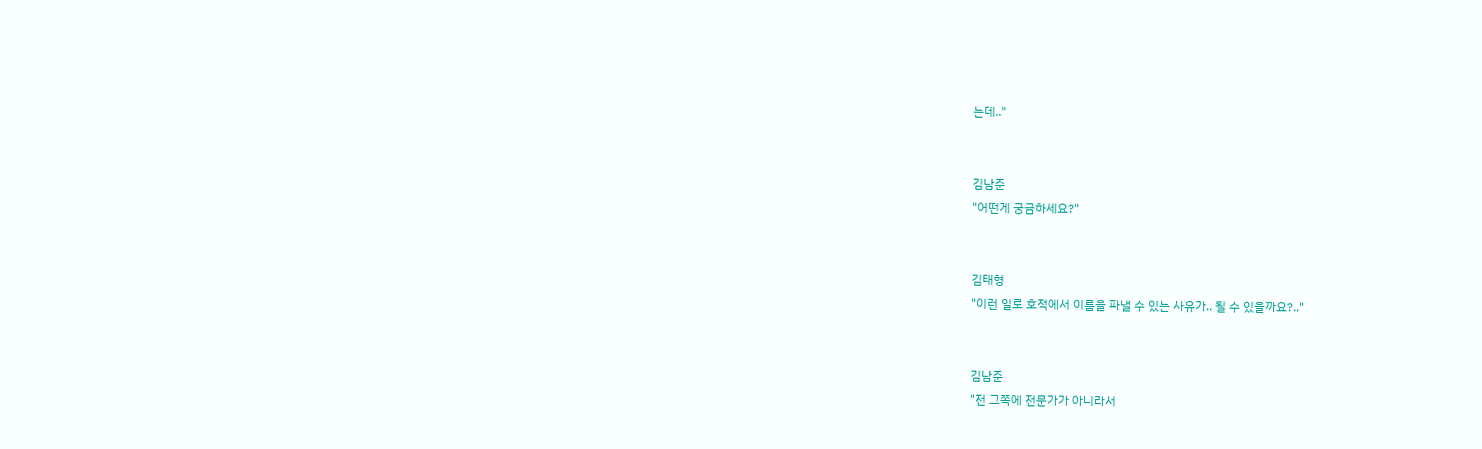는데.."


김남준
"어떤게 궁금하세요?"


김태형
"이런 일로 호적에서 이름을 파낼 수 있는 사유가.. 될 수 있을까요?.."


김남준
"전 그쪽에 전문가가 아니라서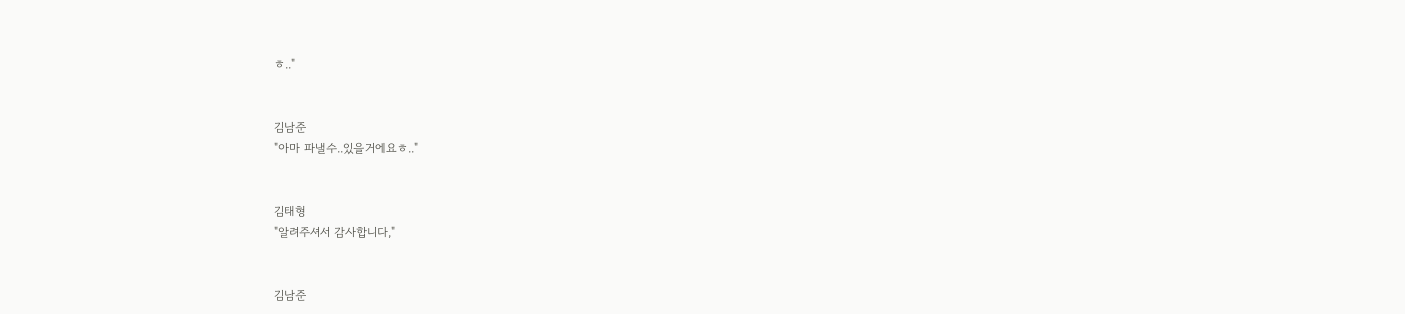ㅎ.."


김남준
"아마 파낼수..있을거에요ㅎ.."


김태형
"알려주셔서 감사합니다,"


김남준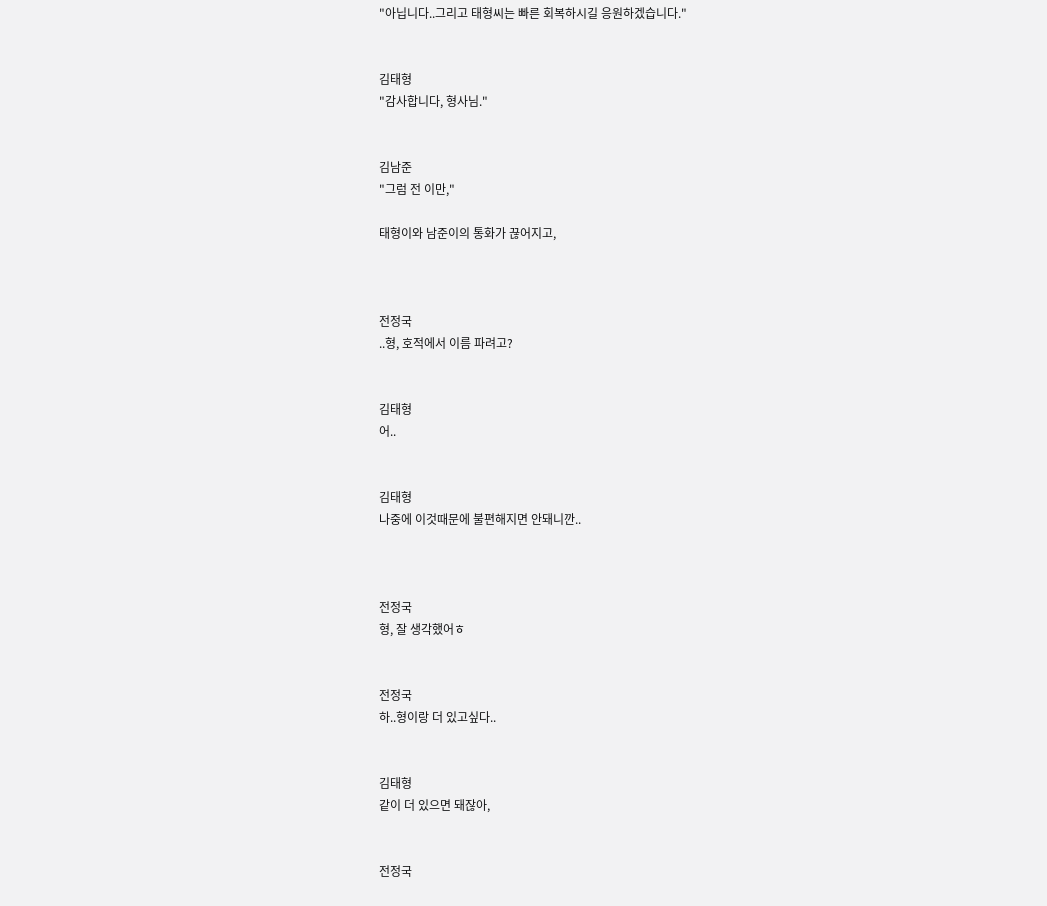"아닙니다..그리고 태형씨는 빠른 회복하시길 응원하겠습니다."


김태형
"감사합니다, 형사님."


김남준
"그럼 전 이만,"

태형이와 남준이의 통화가 끊어지고,



전정국
..형, 호적에서 이름 파려고?


김태형
어..


김태형
나중에 이것때문에 불편해지면 안돼니깐..



전정국
형, 잘 생각했어ㅎ


전정국
하..형이랑 더 있고싶다..


김태형
같이 더 있으면 돼잖아,


전정국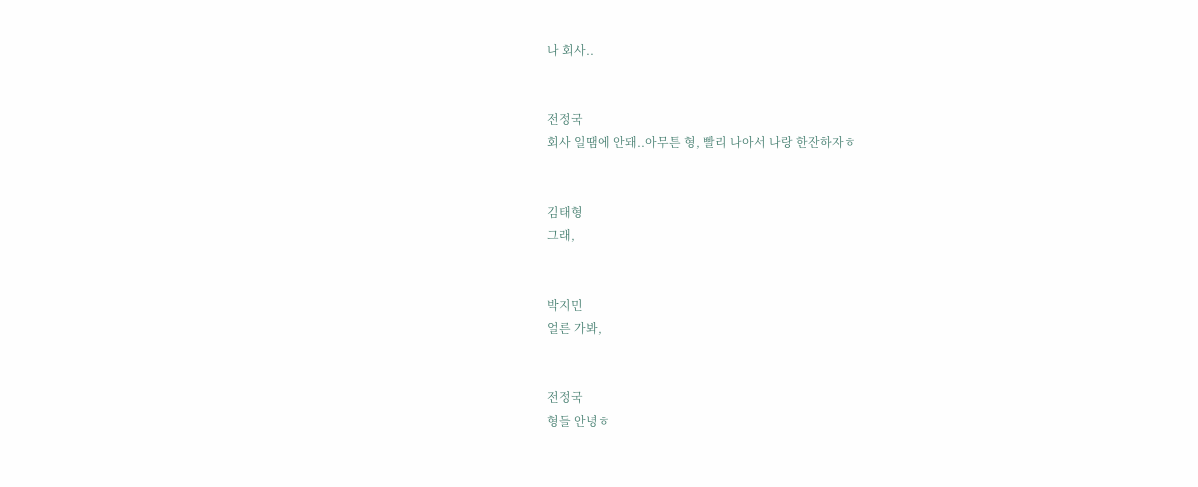나 회사..


전정국
회사 일땜에 안돼..아무튼 형, 빨리 나아서 나랑 한잔하자ㅎ


김태형
그래,


박지민
얼른 가봐,


전정국
형들 안녕ㅎ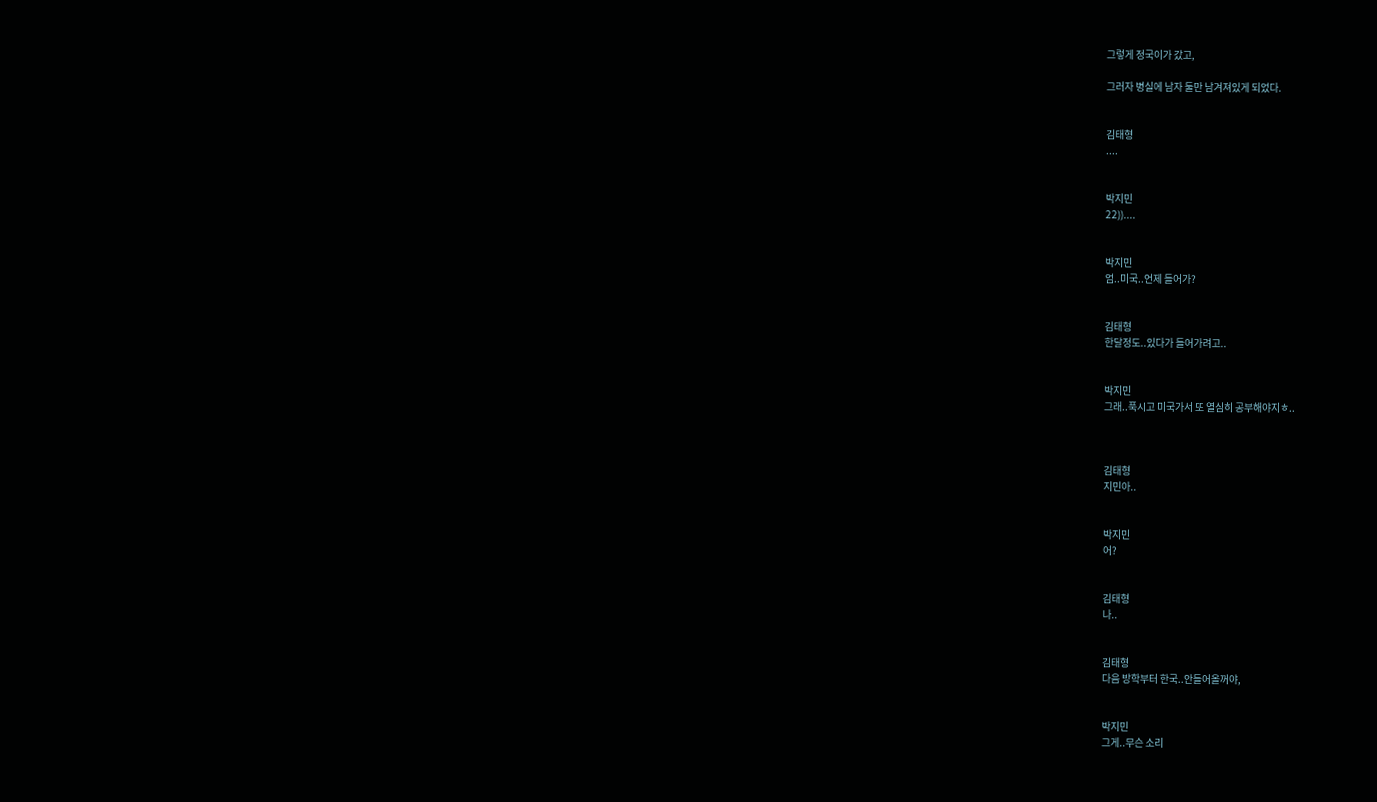그렇게 정국이가 갔고,

그러자 병실에 남자 둘만 남겨져있게 되었다.


김태형
....


박지민
22))....


박지민
엄..미국..언제 들어가?


김태형
한달정도..있다가 들어가려고..


박지민
그래..푹시고 미국가서 또 열심히 공부해야지ㅎ..



김태형
지민아..


박지민
어?


김태형
나..


김태형
다음 방학부터 한국..안들어올꺼야,


박지민
그게..무슨 소리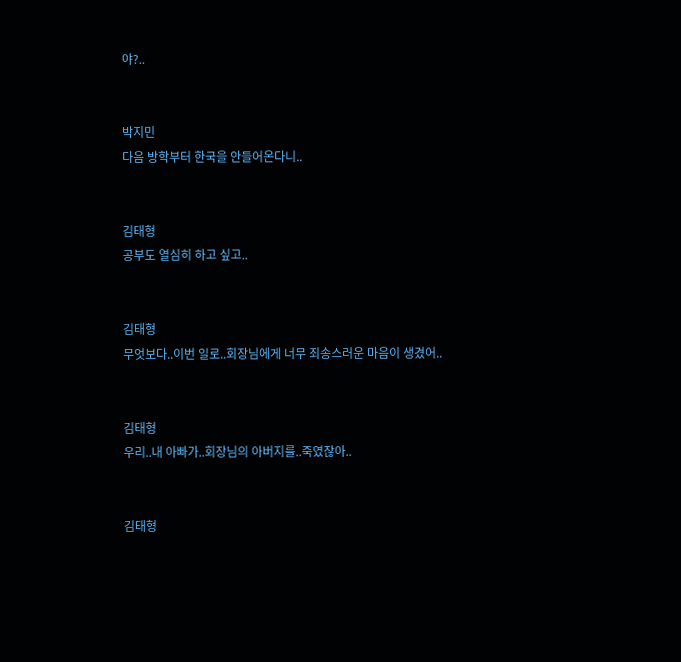야?..


박지민
다음 방학부터 한국을 안들어온다니..


김태형
공부도 열심히 하고 싶고..


김태형
무엇보다..이번 일로..회장님에게 너무 죄송스러운 마음이 생겼어..


김태형
우리..내 아빠가..회장님의 아버지를..죽였잖아..


김태형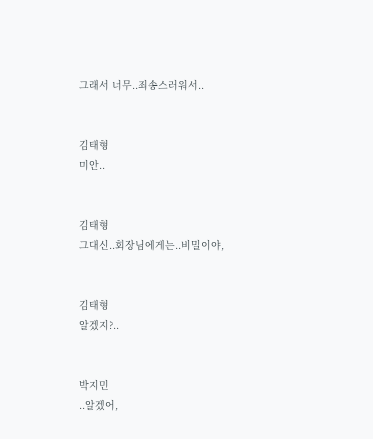그래서 너무..죄송스러워서..


김태형
미안..


김태형
그대신..회장님에게는..비밀이야,


김태형
알겠지?..


박지민
..알겠어,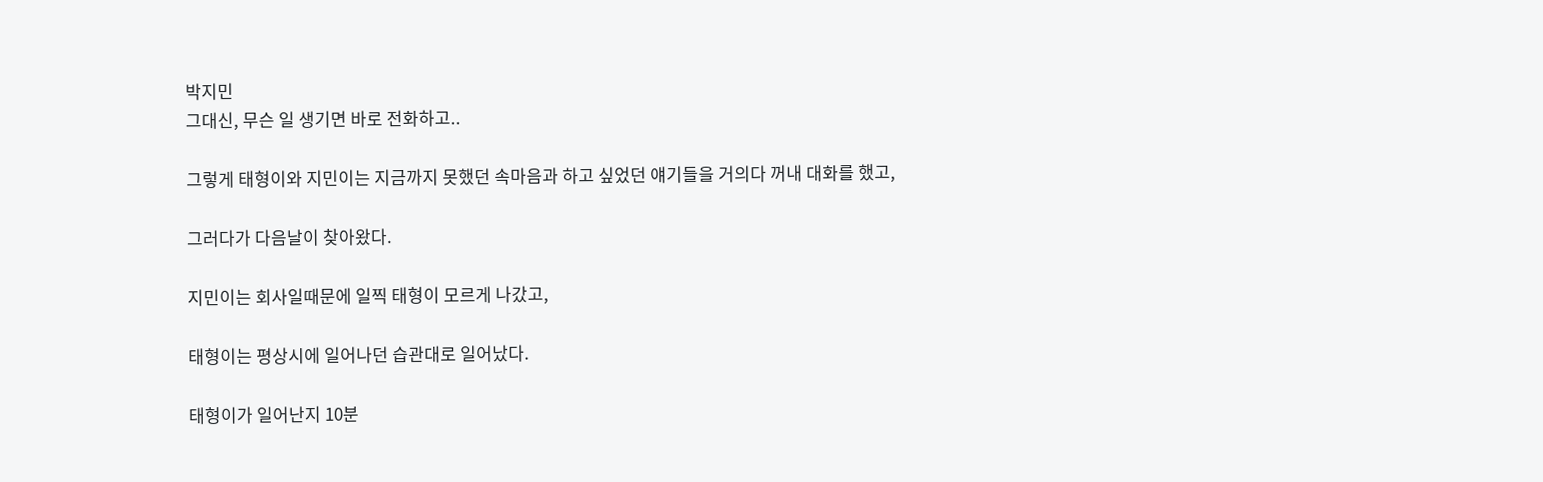박지민
그대신, 무슨 일 생기면 바로 전화하고..

그렇게 태형이와 지민이는 지금까지 못했던 속마음과 하고 싶었던 얘기들을 거의다 꺼내 대화를 했고,

그러다가 다음날이 찾아왔다.

지민이는 회사일때문에 일찍 태형이 모르게 나갔고,

태형이는 평상시에 일어나던 습관대로 일어났다.

태형이가 일어난지 10분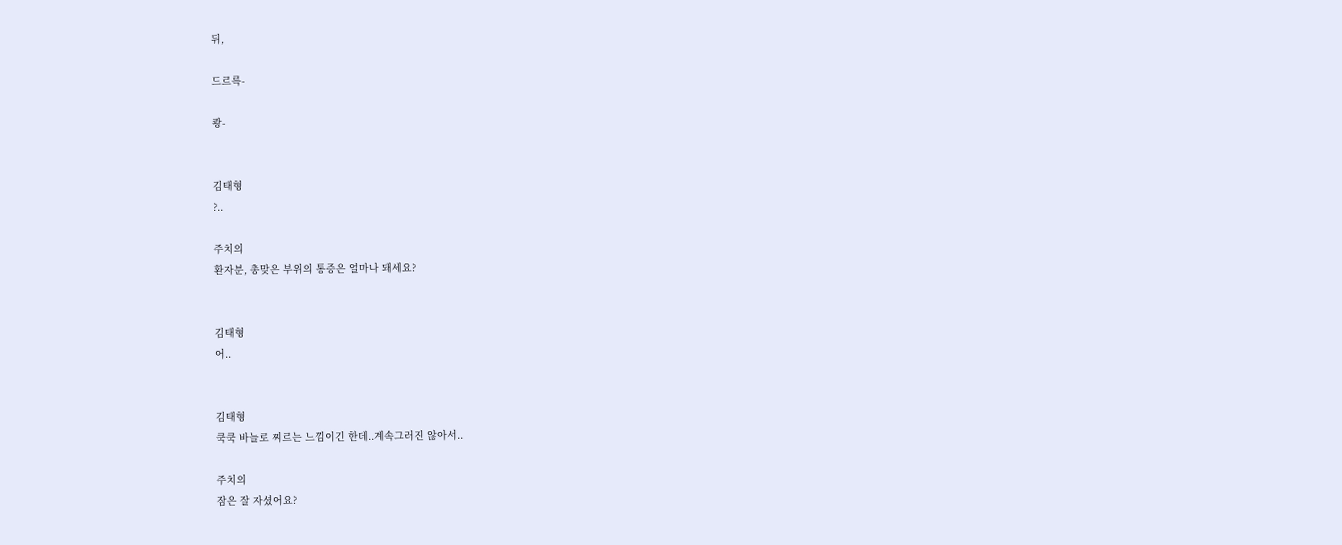뒤,

드르륵-

쾅-


김태형
?..

주치의
환자분, 총맞은 부위의 통증은 얼마나 돼세요?


김태형
어..


김태형
쿡쿡 바늘로 찌르는 느낌이긴 한데..계속그러진 않아서..

주치의
잠은 잘 자셨어요?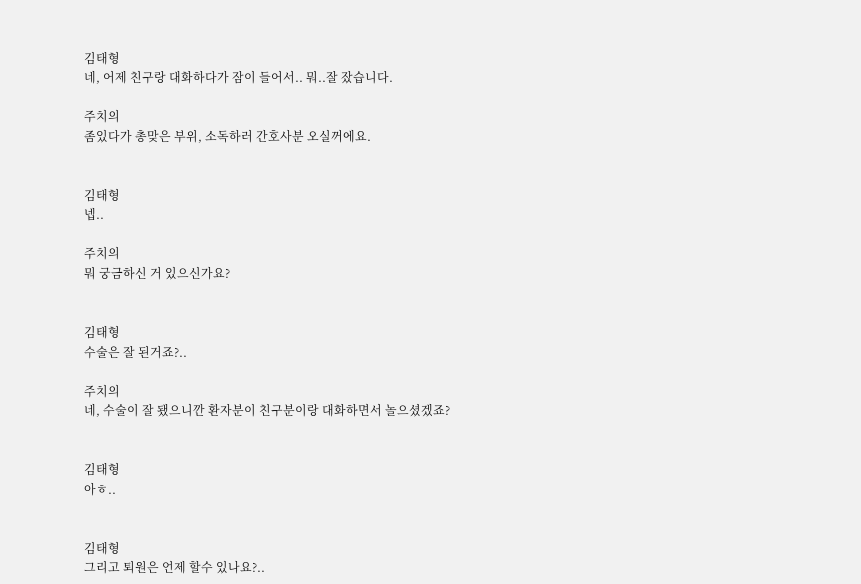김태형
네, 어제 친구랑 대화하다가 잠이 들어서.. 뭐..잘 잤습니다.

주치의
좀있다가 총맞은 부위, 소독하러 간호사분 오실꺼에요.


김태형
넵..

주치의
뭐 궁금하신 거 있으신가요?


김태형
수술은 잘 된거죠?..

주치의
네, 수술이 잘 됐으니깐 환자분이 친구분이랑 대화하면서 놀으셨겠죠?


김태형
아ㅎ..


김태형
그리고 퇴원은 언제 할수 있나요?..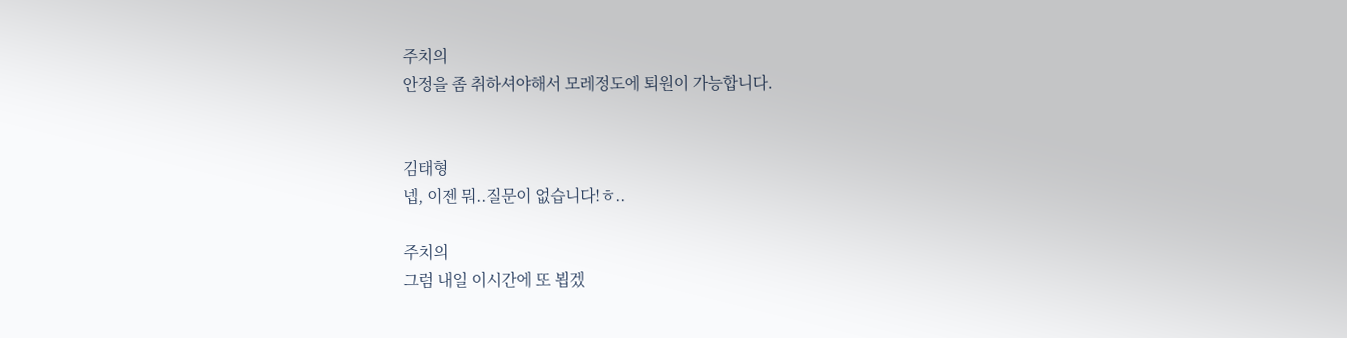주치의
안정을 좀 취하셔야해서 모레정도에 퇴원이 가능합니다.


김태형
넵, 이젠 뭐..질문이 없습니다!ㅎ..

주치의
그럼 내일 이시간에 또 뵙겠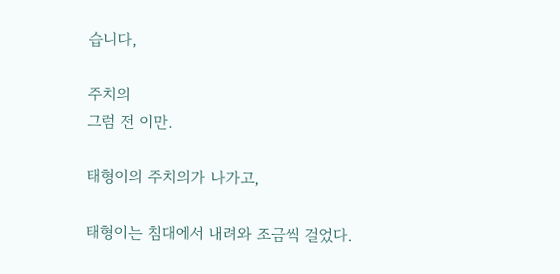습니다,

주치의
그럼 전 이만.

태형이의 주치의가 나가고,

태형이는 침대에서 내려와 조금씩 걸었다.